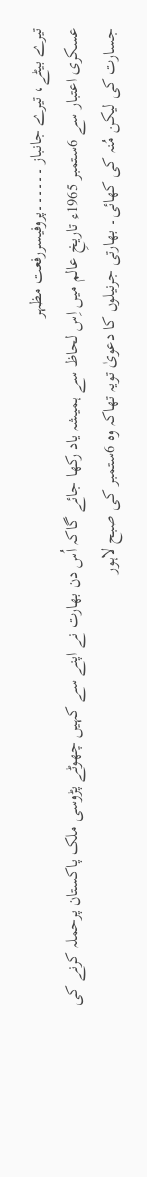تیرے بیٹے، تیرے جانباز ۔۔۔۔۔۔پروفیسررفعت مظہر
عسکری اعتبار سے 6ستمبر 1965ء تاریخِ عالم میں اِس لحاظ سے ہمیشہ یاد رکھا جائے گاکہ اُس دن بھارت نے اپنے سے کہیں چھوٹے پڑوسی ملک پاکستان پرحملہ کرنے کی جسارت کی لیکن مُنہ کی کھائی۔ بھارتی جرنیلوں کا دعویٰ تویہ تھاکہ وہ 6ستمبر کی صبح لاہور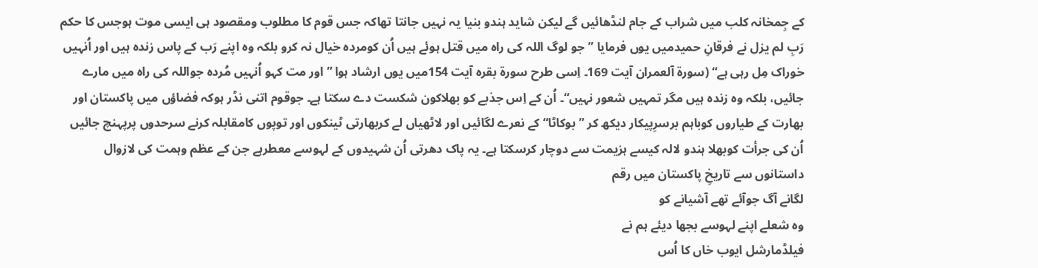کے جِمخانہ کلب میں شراب کے جام لنڈھائیں گے لیکن شاید ہندو بنیا یہ نہیں جانتا تھاکہ جس قوم کا مطلوب ومقصود ہی ایسی موت ہوجس کا حکم رَبِ لم یزل نے فرقانِ حمیدمیں یوں فرمایا ”جو لوگ اللہ کی راہ میں قتل ہوئے ہیں اُن کومردہ خیال نہ کرو بلکہ وہ اپنے رَب کے پاس زندہ ہیں اور اُنہیں خوراک مِل رہی ہے“ (سورۃ آلعمران آیت 169۔ اِسی طرح سورۃ بقرہ آیت 154میں یوں ارشاد ہوا ”اور مت کہو اُنہیں مُردہ جواللہ کی راہ میں مارے جائیں، بلکہ وہ زندہ ہیں مگر تمہیں شعور نہیں“۔ اُن کے اِس جذبے کو بھلاکون شکست دے سکتا ہے۔ جوقوم اتنی نڈر ہوکہ فضاؤں میں پاکستان اور بھارت کے طیاروں کوباہم برسرِپیکار دیکھ کر ”بوکاٹا“ کے نعرے لگائیں اور لاٹھیاں لے کربھارتی ٹینکوں اور توپوں کامقابلہ کرنے سرحدوں پرپہنچ جائیں اُن کی جرأت کوبھلا ہندو لالہ کیسے ہزیمت سے دوچار کرسکتا ہے۔ یہ پاک دھرتی اُن شہیدوں کے لہوسے معطرہے جن کے عظم وہمت کی لازوال داستانوں سے تاریخِ پاکستان میں رقم
لگانے آگ جوآئے تھے آشیانے کو
وہ شعلے اپنے لہوسے بجھا دیئے ہم نے
فیلڈمارشل ایوب خاں کا اُس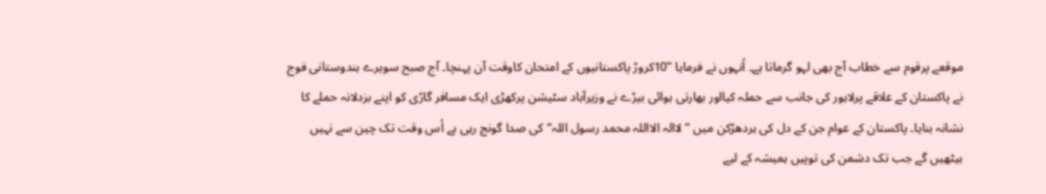موقعے پرقوم سے خطاب آج بھی لہو گرماتا ہے۔ اُنہوں نے فرمایا ”10کروڑ پاکستانیوں کے امتحان کاوقت آن پہنچا۔ آج صبح سویرے ہندوستانی فوج نے پاکستان کے علاقے پرلاہور کی جانب سے حملہ کیااور بھارتی ہوائی بیڑے نے وزیرآباد سٹیشن پرکھڑی ایک مسافر گاڑی کو اپنے بزدلانہ حملے کا نشانہ بنایا۔ پاکستان کے عوام جن کے دل کی ہردھڑکن میں ”لاالہ الااللہ محمد رسول اللہ“ کی صدا گونج رہی ہے اُس وقت تک چین سے نہیں بیٹھیں گے جب تک دشمن کی توپیں ہمیشہ کے لیے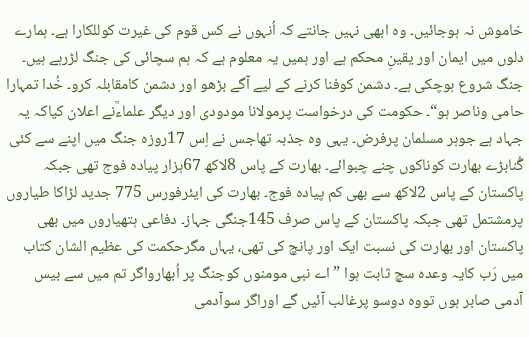خاموش نہ ہوجائیں۔ وہ ابھی نہیں جانتے کہ اُنہوں نے کس قوم کی غیرت کوللکارا ہے۔ ہمارے دلوں میں ایمان اور یقینِ محکم ہے اور ہمیں یہ معلوم ہے کہ ہم سچائی کی جنگ لڑرہے ہیں۔ جنگ شروع ہوچکی ہے۔ دشمن کوفنا کرنے کے لیے آگے بڑھو اور دشمن کامقابلہ کرو۔ خُدا تمہارا حامی وناصر ہو“۔ حکومت کی درخواست پرمولانا مودودی اور دیگر علماءؒنے اعلان کیاکہ یہ جہاد ہے جوہر مسلمان پرفرض۔ یہی وہ جذبہ تھاجس نے اِس 17روزہ جنگ میں اپنے سے کئی گُنابڑے بھارت کوناکوں چنے چبوائے۔ بھارت کے پاس 8لاکھ 67ہزار پیادہ فوج تھی جبکہ پاکستان کے پاس 2لاکھ سے بھی کم پیادہ فوج۔ بھارت کی ایئرفورس 775 جدید لڑاکا طیاروں پرمشتمل تھی جبکہ پاکستان کے پاس صرف 145جنگی جہاز۔ دفاعی ہتھیاروں میں بھی پاکستان اور بھارت کی نسبت ایک اور پانچ کی تھی، یہاں مگرحکمت کی عظیم الشان کتاب میں رَب کایہ وعدہ سچ ثابت ہوا ”اے نبی مومنوں کوجنگ پر اُبھارواگر تم میں سے بیس آدمی صابر ہوں تووہ دوسو پرغالب آئیں گے اوراگر سوآدمی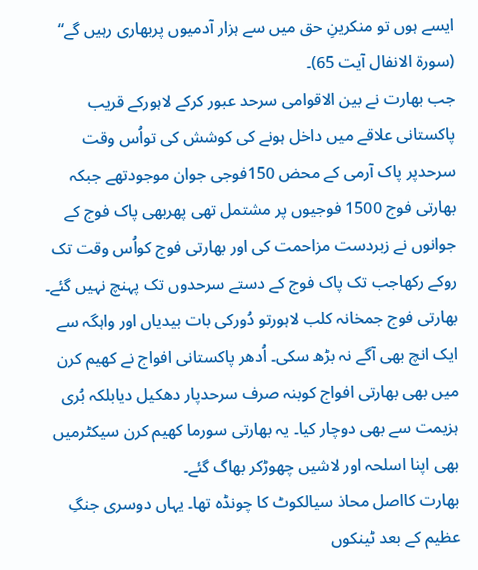ایسے ہوں تو منکرینِ حق میں سے ہزار آدمیوں پربھاری رہیں گے“ (سورۃ الانفال آیت 65)۔
جب بھارت نے بین الاقوامی سرحد عبور کرکے لاہورکے قریب پاکستانی علاقے میں داخل ہونے کی کوشش کی تواُس وقت سرحدپر پاک آرمی کے محض 150فوجی جوان موجودتھے جبکہ بھارتی فوج 1500 فوجیوں پر مشتمل تھی پھربھی پاک فوج کے جوانوں نے زبردست مزاحمت کی اور بھارتی فوج کواُس وقت تک روکے رکھاجب تک پاک فوج کے دستے سرحدوں تک پہنچ نہیں گئے۔ بھارتی فوج جمخانہ کلب لاہورتو دُورکی بات بیدیاں اور واہگہ سے ایک انچ بھی آگے نہ بڑھ سکی۔ اُدھر پاکستانی افواج نے کھیم کرن میں بھی بھارتی افواج کوبنہ صرف سرحدپار دھکیل دیابلکہ بُری ہزیمت سے بھی دوچار کیا۔ یہ بھارتی سورما کھیم کرن سیکٹرمیں بھی اپنا اسلحہ اور لاشیں چھوڑکر بھاگ گئے۔
بھارت کااصل محاذ سیالکوٹ کا چونڈہ تھا۔ یہاں دوسری جنگِ عظیم کے بعد ٹینکوں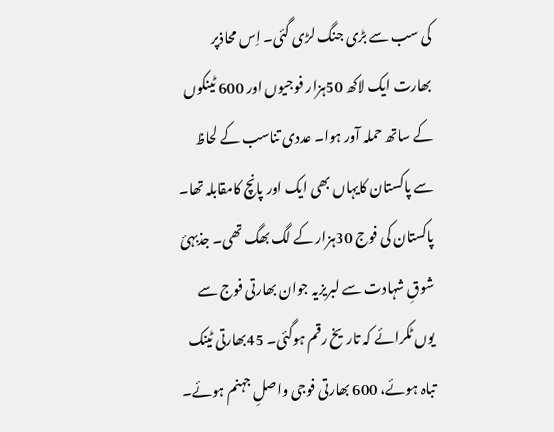کی سب سے بڑی جنگ لڑی گئی۔ اِس محاذپر بھارت ایک لاکھ 50ہزار فوجیوں اور 600 ٹینکوں کے ساتھ حملہ آور ہوا۔ عددی تناسب کے لحاظ سے پاکستان کایہاں بھی ایک اور پانچ کامقابلہ تھا۔ پاکستان کی فوج 30ہزار کے لگ بھگ تھی۔ جذبہئ شوقِ شہادت سے لبریزیہ جوان بھارتی فوج سے یوں ٹکرائے کہ تاریخ رقم ہوگئی۔ 45بھارتی ٹینک تباہ ہوئے، 600 بھارتی فوجی واصلِ جہنم ہوئے۔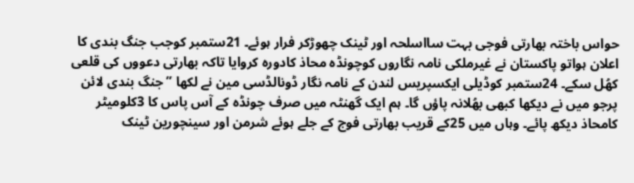حواس باختہ بھارتی فوجی بہت سااسلحہ اور ٹینک چھوڑکر فرار ہوئے۔ 21ستمبر کوجب جنگ بندی کا اعلان ہواتو پاکستان نے غیرملکی نامہ نگاروں کوچونڈہ محاذ کادورہ کروایا تاکہ بھارتی دعووں کی قلعی کھُل سکے۔ 24ستمبر کوڈیلی ایکسپریس لندن کے نامہ نگار ڈونالڈسی مین نے لکھا ”جنگ بندی لائن پرجو میں نے دیکھا کبھی بھُلانہ پاؤں گا۔ ہم ایک گھنٹہ میں صرف چونڈہ کے آس پاس کا 3کلومیٹر کامحاذ دیکھ پائے۔ وہاں میں 25کے قریب بھارتی فوج کے جلے ہوئے شرمن اور سینچورین ٹینک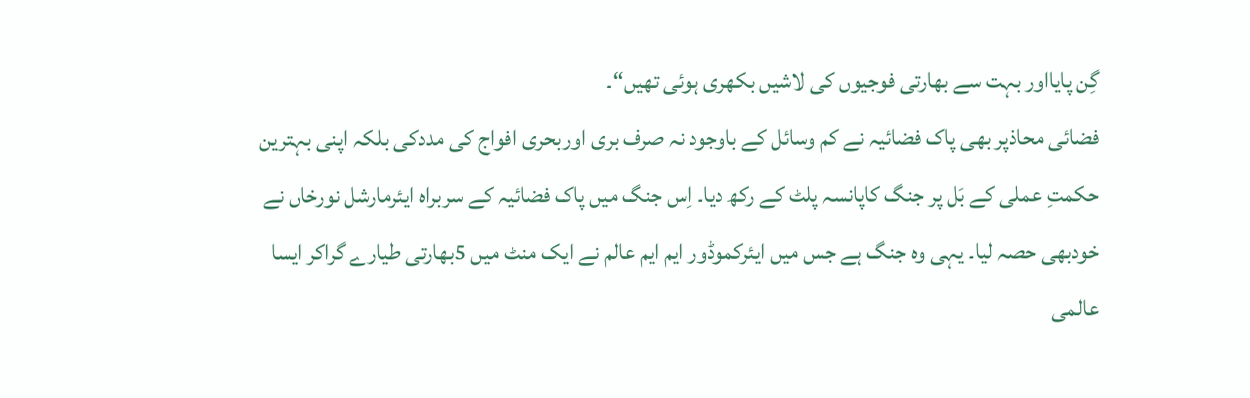گِن پایااور بہت سے بھارتی فوجیوں کی لاشیں بکھری ہوئی تھیں“۔
فضائی محاذپر بھی پاک فضائیہ نے کم وسائل کے باوجود نہ صرف بری اوربحری افواج کی مددکی بلکہ اپنی بہترین حکمتِ عملی کے بَل پر جنگ کاپانسہ پلٹ کے رکھ دیا۔ اِس جنگ میں پاک فضائیہ کے سربراہ ایئرمارشل نورخاں نے خودبھی حصہ لیا۔ یہی وہ جنگ ہے جس میں ایئرکموڈور ایم ایم عالم نے ایک منٹ میں 5بھارتی طیارے گراکر ایسا عالمی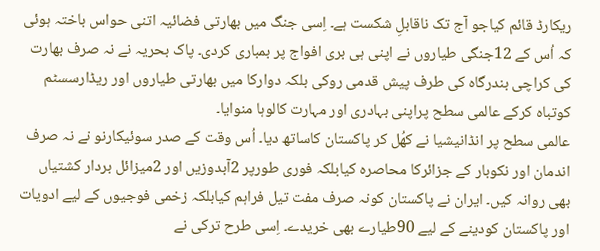ریکارڈ قائم کیاجو آج تک ناقابلِ شکست ہے۔ اِسی جنگ میں بھارتی فضائیہ اتنی حواس باختہ ہوئی کہ اُس کے 12جنگی طیاروں نے اپنی ہی بری افواج پر بمباری کردی۔ پاک بحریہ نے نہ صرف بھارت کی کراچی بندرگاہ کی طرف پیش قدمی روکی بلکہ دوارکا میں بھارتی طیاروں اور ریڈارسسٹم کوتباہ کرکے عالمی سطح پراپنی بہادری اور مہارت کالوہا منوایا۔
عالمی سطح پر انڈانیشیا نے کھُل کر پاکستان کاساتھ دیا۔ اُس وقت کے صدر سوئیکارنو نے نہ صرف اندمان اور نکوبار کے جزائرکا محاصرہ کیابلکہ فوری طورپر 2آبدوزیں اور 2میزائل بردار کشتیاں بھی روانہ کیں۔ ایران نے پاکستان کونہ صرف مفت تیل فراہم کیابلکہ زخمی فوجیوں کے لیے ادویات اور پاکستان کودینے کے لیے 90طیارے بھی خریدے۔ اِسی طرح ترکی نے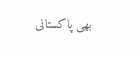بھی پاکستانی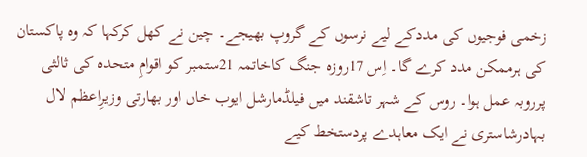زخمی فوجیوں کی مددکے لیے نرسوں کے گروپ بھیجے۔ چین نے کھل کرکہا کہ وہ پاکستان کی ہرممکن مدد کرے گا۔ اِس 17روزہ جنگ کاخاتمہ 21ستمبر کو اقوامِ متحدہ کی ثالثی پرروبہ عمل ہوا۔ روس کے شہر تاشقند میں فیلڈمارشل ایوب خاں اور بھارتی وزیرِاعظم لال بہادرشاستری نے ایک معاہدے پردستخط کیے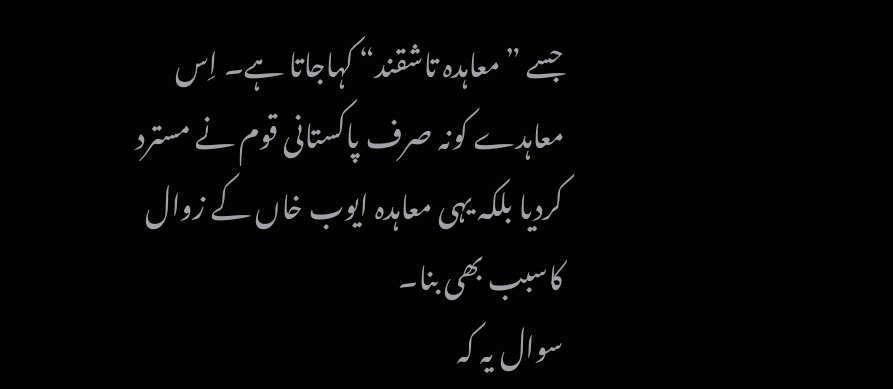جسے ”معاہدہ تاشقند“ کہاجاتا ہے۔ اِس معاہدے کونہ صرف پاکستانی قوم نے مسترد کردیا بلکہ یہی معاہدہ ایوب خاں کے زوال کاسبب بھی بنا۔
سوال یہ کہ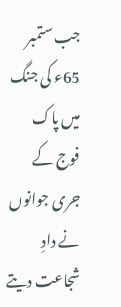جب ستمبر 65ء کی جنگ میں پاک فوج کے جری جوانوں نے دادِ شجاعت دیتے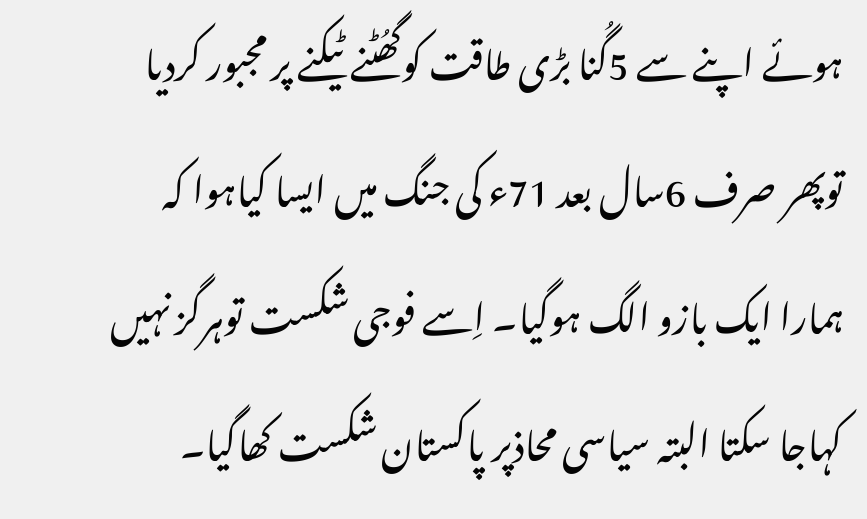ہوئے اپنے سے 5گُنا بڑی طاقت کوگھُٹنے ٹیکنے پر مجبور کردیا توپھر صرف 6سال بعد 71ء کی جنگ میں ایسا کیاہوا کہ ہمارا ایک بازو الگ ہوگیا۔ اِسے فوجی شکست توہرگز نہیں کہاجا سکتا البتہ سیاسی محاذپر پاکستان شکست کھاگیا۔